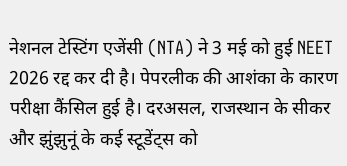नेशनल टेस्टिंग एजेंसी (NTA) ने 3 मई को हुई NEET 2026 रद्द कर दी है। पेपरलीक की आशंका के कारण परीक्षा कैंसिल हुई है। दरअसल, राजस्थान के सीकर और झुंझुनूं के कई स्टूडेंट्स को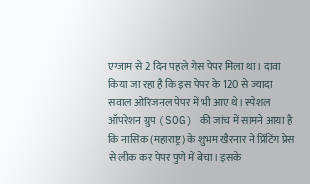एग्जाम से 2 दिन पहले गेस पेपर मिला था। दावा किया जा रहा है कि इस पेपर के 120 से ज्यादा सवाल ओरिजनल पेपर में भी आए थे। स्पेशल ऑपरेशन ग्रुप (SOG) की जांच में सामने आया है कि नासिक (महाराष्ट्र) के शुभम खैरनार ने प्रिंटिंग प्रेस से लीक कर पेपर पुणे में बेचा। इसके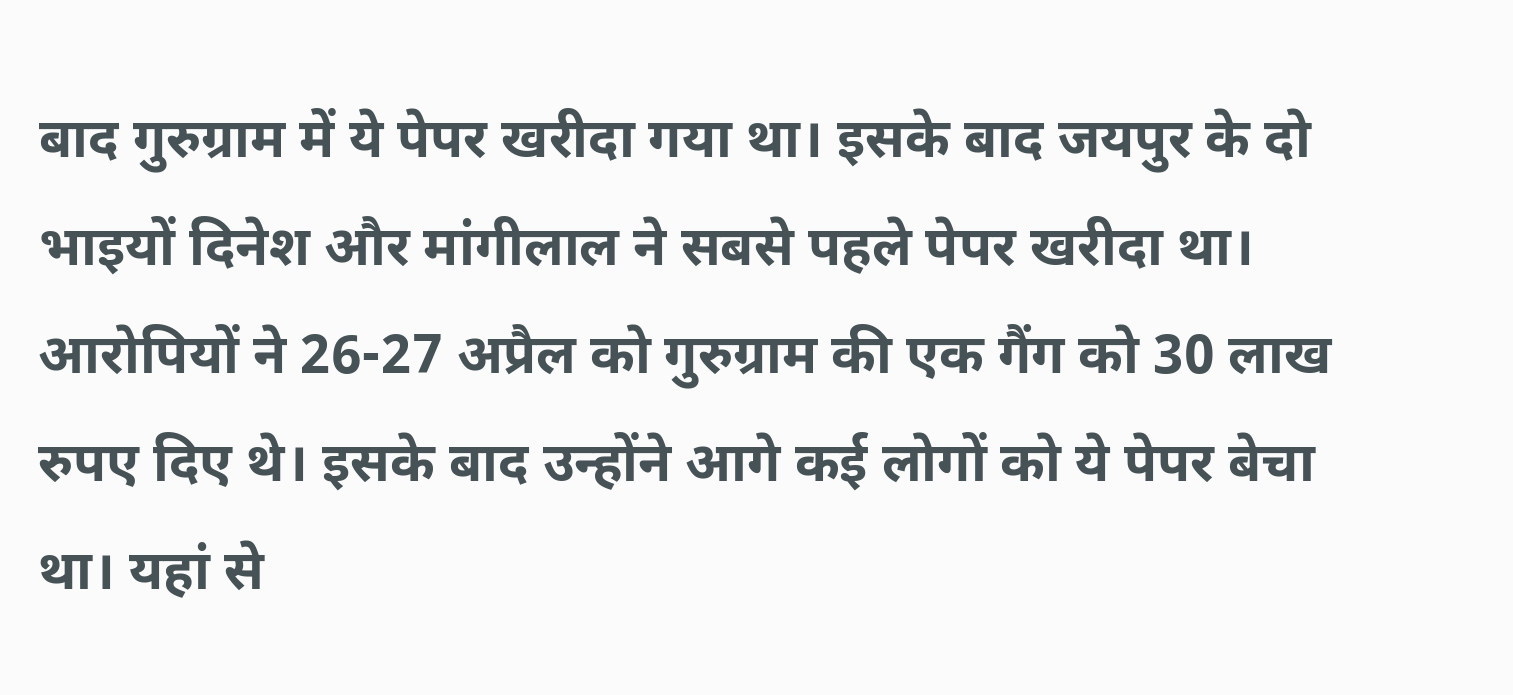बाद गुरुग्राम में ये पेपर खरीदा गया था। इसके बाद जयपुर के दो भाइयों दिनेश और मांगीलाल ने सबसे पहले पेपर खरीदा था। आरोपियों ने 26-27 अप्रैल को गुरुग्राम की एक गैंग को 30 लाख रुपए दिए थे। इसके बाद उन्होंने आगे कई लोगों को ये पेपर बेचा था। यहां से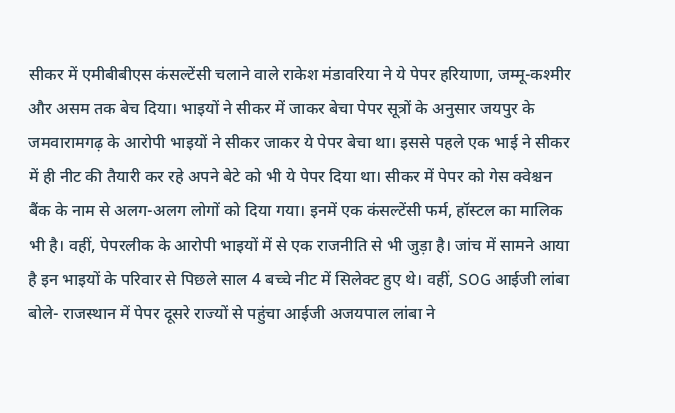सीकर में एमीबीबीएस कंसल्टेंसी चलाने वाले राकेश मंडावरिया ने ये पेपर हरियाणा, जम्मू-कश्मीर और असम तक बेच दिया। भाइयों ने सीकर में जाकर बेचा पेपर सूत्रों के अनुसार जयपुर के जमवारामगढ़ के आरोपी भाइयों ने सीकर जाकर ये पेपर बेचा था। इससे पहले एक भाई ने सीकर में ही नीट की तैयारी कर रहे अपने बेटे को भी ये पेपर दिया था। सीकर में पेपर को गेस क्वेश्चन बैंक के नाम से अलग-अलग लोगों को दिया गया। इनमें एक कंसल्टेंसी फर्म, हॉस्टल का मालिक भी है। वहीं, पेपरलीक के आरोपी भाइयों में से एक राजनीति से भी जुड़ा है। जांच में सामने आया है इन भाइयों के परिवार से पिछले साल 4 बच्चे नीट में सिलेक्ट हुए थे। वहीं, SOG आईजी लांबा बोले- राजस्थान में पेपर दूसरे राज्यों से पहुंचा आईजी अजयपाल लांबा ने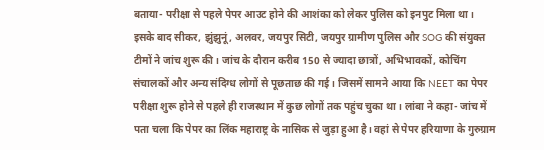बताया- परीक्षा से पहले पेपर आउट होने की आशंका को लेकर पुलिस को इनपुट मिला था। इसके बाद सीकर, झुंझुनूं, अलवर, जयपुर सिटी, जयपुर ग्रामीण पुलिस और SOG की संयुक्त टीमों ने जांच शुरू की। जांच के दौरान करीब 150 से ज्यादा छात्रों, अभिभावकों, कोचिंग संचालकों और अन्य संदिग्ध लोगों से पूछताछ की गई। जिसमें सामने आया कि NEET का पेपर परीक्षा शुरू होने से पहले ही राजस्थान में कुछ लोगों तक पहुंच चुका था। लांबा ने कहा- जांच में पता चला कि पेपर का लिंक महाराष्ट्र के नासिक से जुड़ा हुआ है। वहां से पेपर हरियाणा के गुरुग्राम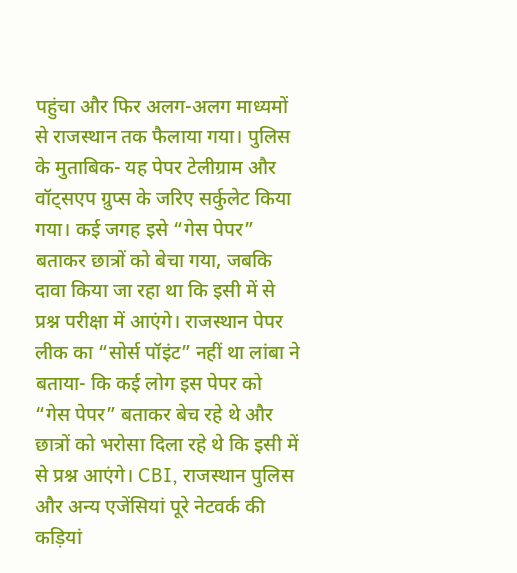पहुंचा और फिर अलग-अलग माध्यमों से राजस्थान तक फैलाया गया। पुलिस के मुताबिक- यह पेपर टेलीग्राम और वॉट्सएप ग्रुप्स के जरिए सर्कुलेट किया गया। कई जगह इसे “गेस पेपर” बताकर छात्रों को बेचा गया, जबकि दावा किया जा रहा था कि इसी में से प्रश्न परीक्षा में आएंगे। राजस्थान पेपर लीक का “सोर्स पॉइंट” नहीं था लांबा ने बताया- कि कई लोग इस पेपर को “गेस पेपर” बताकर बेच रहे थे और छात्रों को भरोसा दिला रहे थे कि इसी में से प्रश्न आएंगे। CBI, राजस्थान पुलिस और अन्य एजेंसियां पूरे नेटवर्क की कड़ियां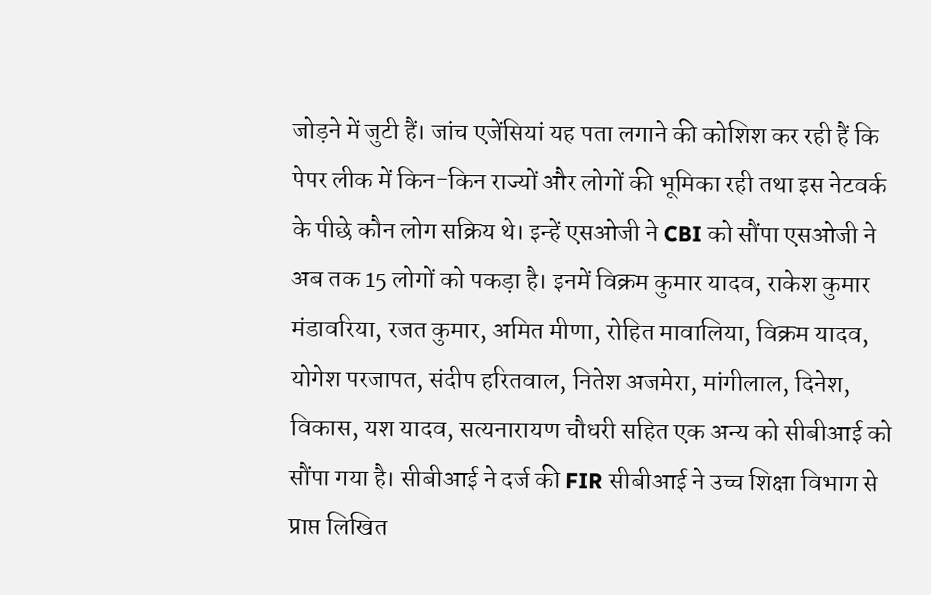जोड़ने में जुटी हैं। जांच एजेंसियां यह पता लगाने की कोशिश कर रही हैं कि पेपर लीक में किन-किन राज्यों और लोगों की भूमिका रही तथा इस नेटवर्क के पीछे कौन लोग सक्रिय थे। इन्हें एसओजी ने CBI को सौंपा एसओजी ने अब तक 15 लोगों को पकड़ा है। इनमें विक्रम कुमार यादव, राकेश कुमार मंडावरिया, रजत कुमार, अमित मीणा, रोहित मावालिया, विक्रम यादव, योगेश परजापत, संदीप हरितवाल, नितेश अजमेरा, मांगीलाल, दिनेश, विकास, यश यादव, सत्यनारायण चौधरी सहित एक अन्य को सीबीआई को सौंपा गया है। सीबीआई ने दर्ज की FIR सीबीआई ने उच्च शिक्षा विभाग से प्राप्त लिखित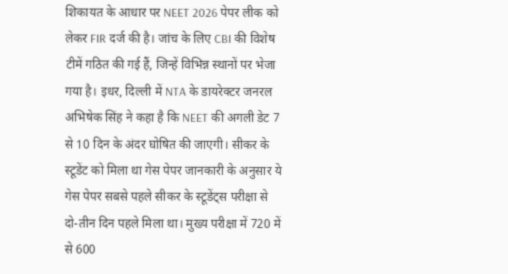शिकायत के आधार पर NEET 2026 पेपर लीक को लेकर FIR दर्ज की है। जांच के लिए CBI की विशेष टीमें गठित की गई हैं, जिन्हें विभिन्न स्थानों पर भेजा गया है। इधर, दिल्ली में NTA के डायरेक्टर जनरल अभिषेक सिंह ने कहा है कि NEET की अगली डेट 7 से 10 दिन के अंदर घोषित की जाएगी। सीकर के स्टूडेंट को मिला था गेस पेपर जानकारी के अनुसार ये गेस पेपर सबसे पहले सीकर के स्टूडेंट्स परीक्षा से दो-तीन दिन पहले मिला था। मुख्य परीक्षा में 720 में से 600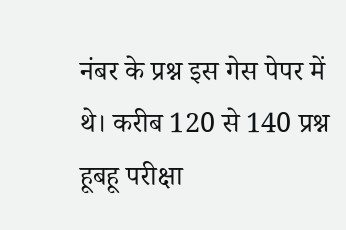नंबर के प्रश्न इस गेस पेपर में थे। करीब 120 से 140 प्रश्न हूबहू परीक्षा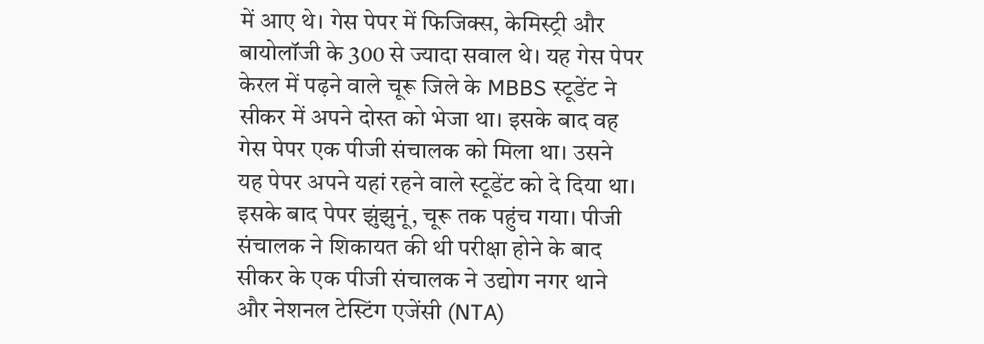में आए थे। गेस पेपर में फिजिक्स, केमिस्ट्री और बायोलॉजी के 300 से ज्यादा सवाल थे। यह गेस पेपर केरल में पढ़ने वाले चूरू जिले के MBBS स्टूडेंट ने सीकर में अपने दोस्त को भेजा था। इसके बाद वह गेस पेपर एक पीजी संचालक को मिला था। उसने यह पेपर अपने यहां रहने वाले स्टूडेंट को दे दिया था। इसके बाद पेपर झुंझुनूं, चूरू तक पहुंच गया। पीजी संचालक ने शिकायत की थी परीक्षा होने के बाद सीकर के एक पीजी संचालक ने उद्योग नगर थाने और नेशनल टेस्टिंग एजेंसी (NTA)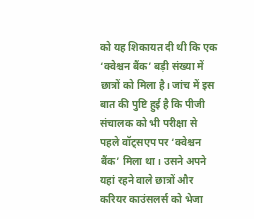को यह शिकायत दी थी कि एक ‘क्वेश्चन बैंक’ बड़ी संख्या में छात्रों को मिला है। जांच में इस बात की पुष्टि हुई है कि पीजी संचालक को भी परीक्षा से पहले वॉट्सएप पर ‘क्वेश्चन बैंक’ मिला था। उसने अपने यहां रहने वाले छात्रों और करियर काउंसलर्स को भेजा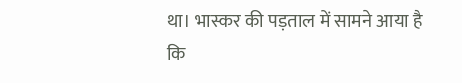था। भास्कर की पड़ताल में सामने आया है कि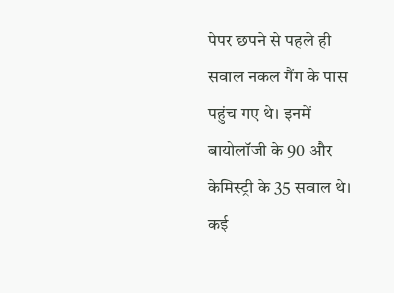पेपर छपने से पहले ही सवाल नकल गैंग के पास पहुंच गए थे। इनमें बायोलॉजी के 90 और केमिस्ट्री के 35 सवाल थे। कई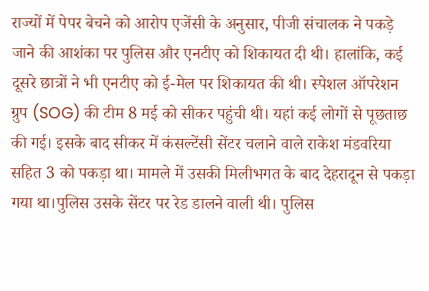राज्यों में पेपर बेचने को आरोप एजेंसी के अनुसार, पीजी संचालक ने पकड़े जाने की आशंका पर पुलिस और एनटीए को शिकायत दी थी। हालांकि, कई दूसरे छात्रों ने भी एनटीए को ई-मेल पर शिकायत की थी। स्पेशल ऑपरेशन ग्रुप (SOG) की टीम 8 मई को सीकर पहुंची थी। यहां कई लोगों से पूछताछ की गई। इसके बाद सीकर में कंसल्टेंसी सेंटर चलाने वाले राकेश मंडवरिया सहित 3 को पकड़ा था। मामले में उसकी मिलीभगत के बाद देहरादून से पकड़ा गया था।पुलिस उसके सेंटर पर रेड डालने वाली थी। पुलिस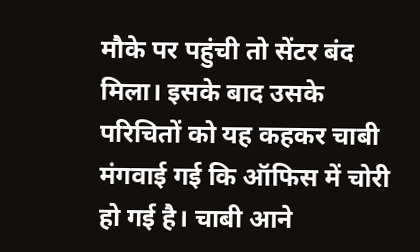मौके पर पहुंची तो सेंटर बंद मिला। इसके बाद उसके परिचितों को यह कहकर चाबी मंगवाई गई कि ऑफिस में चोरी हो गई है। चाबी आने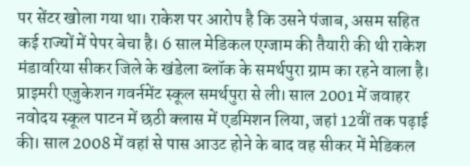पर सेंटर खोला गया था। राकेश पर आरोप है कि उसने पंजाब, असम सहित कई राज्यों में पेपर बेचा है। 6 साल मेडिकल एग्जाम की तैयारी की थी राकेश मंडावरिया सीकर जिले के खंडेला ब्लॉक के समर्थपुरा ग्राम का रहने वाला है। प्राइमरी एजुकेशन गवर्नमेंट स्कूल समर्थपुरा से ली। साल 2001 में जवाहर नवोदय स्कूल पाटन में छठी क्लास में एडमिशन लिया, जहां 12वीं तक पढ़ाई की। साल 2008 में वहां से पास आउट होने के बाद वह सीकर में मेडिकल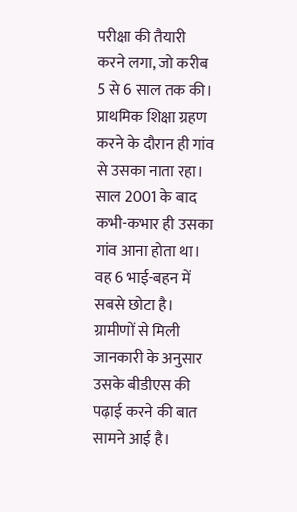परीक्षा की तैयारी करने लगा, जो करीब 5 से 6 साल तक की। प्राथमिक शिक्षा ग्रहण करने के दौरान ही गांव से उसका नाता रहा। साल 2001 के बाद कभी-कभार ही उसका गांव आना होता था। वह 6 भाई-बहन में सबसे छोटा है। ग्रामीणों से मिली जानकारी के अनुसार उसके बीडीएस की पढ़ाई करने की बात सामने आई है।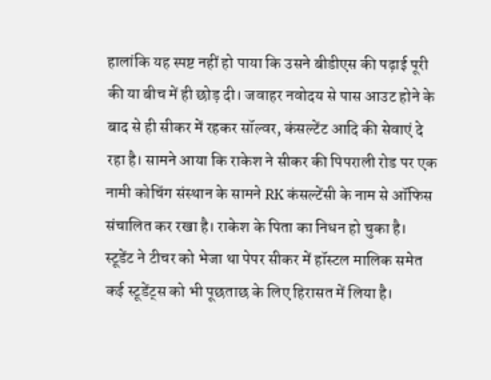हालांकि यह स्पष्ट नहीं हो पाया कि उसने बीडीएस की पढ़ाई पूरी की या बीच में ही छोड़ दी। जवाहर नवोदय से पास आउट होने के बाद से ही सीकर में रहकर सॉल्वर, कंसल्टेंट आदि की सेवाएं दे रहा है। सामने आया कि राकेश ने सीकर की पिपराली रोड पर एक नामी कोचिंग संस्थान के सामने RK कंसल्टेंसी के नाम से ऑफिस संचालित कर रखा है। राकेश के पिता का निधन हो चुका है। स्टूडेंट ने टीचर को भेजा था पेपर सीकर में हॉस्टल मालिक समेत कई स्टूडेंट्स को भी पूछताछ के लिए हिरासत में लिया है।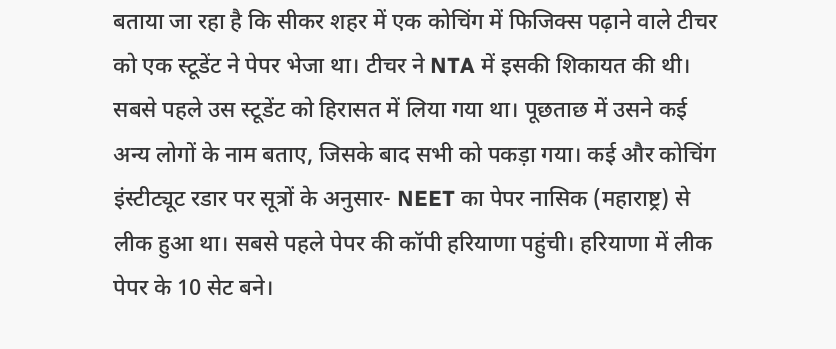बताया जा रहा है कि सीकर शहर में एक कोचिंग में फिजिक्स पढ़ाने वाले टीचर को एक स्टूडेंट ने पेपर भेजा था। टीचर ने NTA में इसकी शिकायत की थी। सबसे पहले उस स्टूडेंट को हिरासत में लिया गया था। पूछताछ में उसने कई अन्य लोगों के नाम बताए, जिसके बाद सभी को पकड़ा गया। कई और कोचिंग इंस्टीट्यूट रडार पर सूत्रों के अनुसार- NEET का पेपर नासिक (महाराष्ट्र) से लीक हुआ था। सबसे पहले पेपर की कॉपी हरियाणा पहुंची। हरियाणा में लीक पेपर के 10 सेट बने।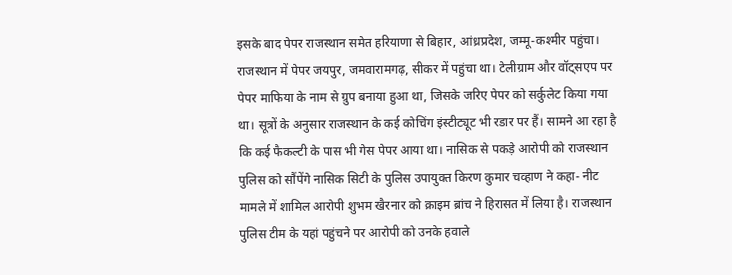इसके बाद पेपर राजस्थान समेत हरियाणा से बिहार, आंध्रप्रदेश, जम्मू-कश्मीर पहुंचा। राजस्थान में पेपर जयपुर, जमवारामगढ़, सीकर में पहुंचा था। टेलीग्राम और वॉट्सएप पर पेपर माफिया के नाम से ग्रुप बनाया हुआ था, जिसके जरिए पेपर को सर्कुलेट किया गया था। सूत्रों के अनुसार राजस्थान के कई कोचिंग इंस्टीट्यूट भी रडार पर हैं। सामने आ रहा है कि कई फैकल्टी के पास भी गेस पेपर आया था। नासिक से पकड़े आरोपी को राजस्थान पुलिस को सौंपेंगे नासिक सिटी के पुलिस उपायुक्त किरण कुमार चव्हाण ने कहा- नीट मामले में शामिल आरोपी शुभम खैरनार को क्राइम ब्रांच ने हिरासत में लिया है। राजस्थान पुलिस टीम के यहां पहुंचने पर आरोपी को उनके हवाले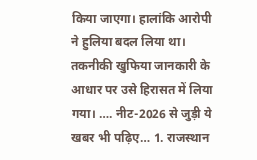किया जाएगा। हालांकि आरोपी ने हुलिया बदल लिया था। तकनीकी खुफिया जानकारी के आधार पर उसे हिरासत में लिया गया। …. नीट-2026 से जुड़ी ये खबर भी पढ़िए… 1. राजस्थान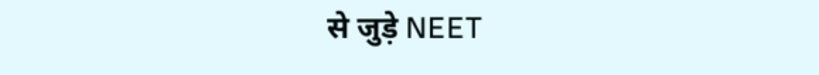से जुड़े NEET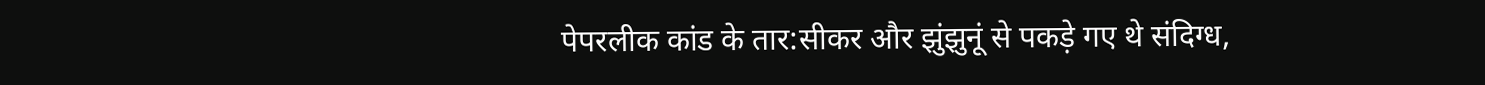पेपरलीक कांड के तार:सीकर और झुंझुनूं से पकड़े गए थे संदिग्ध,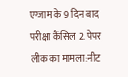एग्जाम के 9 दिन बाद परीक्षा कैंसिल 2. पेपर लीक का मामला:नीट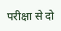परीक्षा से दो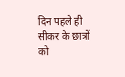दिन पहले ही सीकर के छात्रों को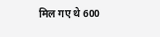मिल गए थे 600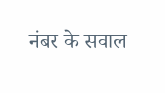नंबर के सवाल